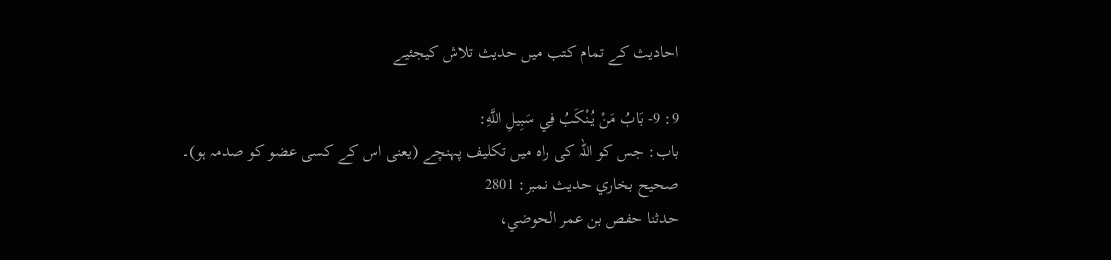احادیث کے تمام کتب میں حدیث تلاش کیجئیے

9: 9- بَابُ مَنْ يُنْكَبُ فِي سَبِيلِ اللَّهِ:
باب: جس کو اللہ کی راہ میں تکلیف پہنچے (یعنی اس کے کسی عضو کو صدمہ ہو)۔
صحيح بخاري حدیث نمبر: 2801
حدثنا حفص بن عمر الحوضي،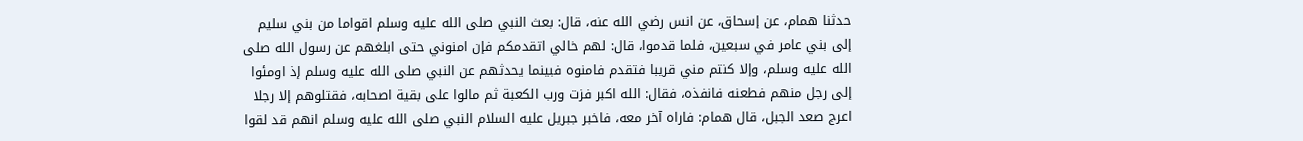حدثنا همام، عن إسحاق، عن انس رضي الله عنه، قال: بعث النبي صلى الله عليه وسلم اقواما من بني سليم إلى بني عامر في سبعين، فلما قدموا، قال: لهم خالي اتقدمكم فإن امنوني حتى ابلغهم عن رسول الله صلى الله عليه وسلم، وإلا كنتم مني قريبا فتقدم فامنوه فبينما يحدثهم عن النبي صلى الله عليه وسلم إذ اومئوا إلى رجل منهم فطعنه فانفذه، فقال: الله اكبر فزت ورب الكعبة ثم مالوا على بقية اصحابه، فقتلوهم إلا رجلا اعرج صعد الجبل، قال همام: فاراه آخر معه، فاخبر جبريل عليه السلام النبي صلى الله عليه وسلم انهم قد لقوا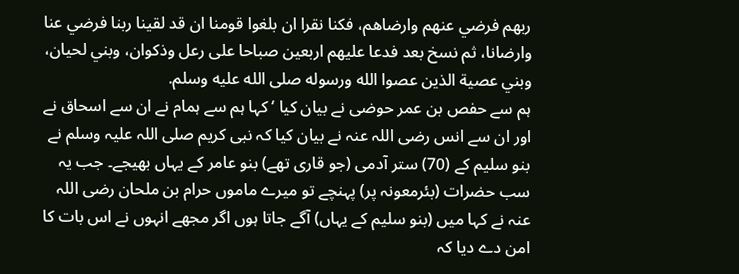ربهم فرضي عنهم وارضاهم، فكنا نقرا ان بلغوا قومنا ان قد لقينا ربنا فرضي عنا وارضانا، ثم نسخ بعد فدعا عليهم اربعين صباحا على رعل وذكوان، وبني لحيان، وبني عصية الذين عصوا الله ورسوله صلى الله عليه وسلم.
ہم سے حفص بن عمر حوضی نے بیان کیا ‘ کہا ہم سے ہمام نے ان سے اسحاق نے اور ان سے انس رضی اللہ عنہ نے بیان کیا کہ نبی کریم صلی اللہ علیہ وسلم نے بنو سلیم کے (70) ستر آدمی (جو قاری تھے) بنو عامر کے یہاں بھیجے۔ جب یہ سب حضرات (بئرمعونہ پر) پہنچے تو میرے ماموں حرام بن ملحان رضی اللہ عنہ نے کہا میں (بنو سلیم کے یہاں) آگے جاتا ہوں اگر مجھے انہوں نے اس بات کا امن دے دیا کہ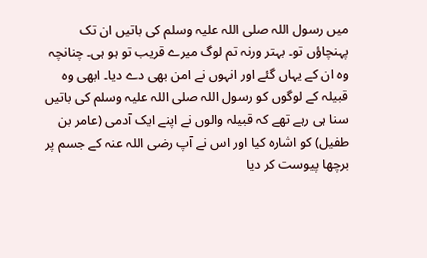میں رسول اللہ صلی اللہ علیہ وسلم کی باتیں ان تک پہنچاؤں تو۔ بہتر ورنہ تم لوگ میرے قریب تو ہو ہی۔ چنانچہ وہ ان کے یہاں گئے اور انہوں نے امن بھی دے دیا۔ ابھی وہ قبیلہ کے لوگوں کو رسول اللہ صلی اللہ علیہ وسلم کی باتیں سنا ہی رہے تھے کہ قبیلہ والوں نے اپنے ایک آدمی (عامر بن طفیل) کو اشارہ کیا اور اس نے آپ رضی اللہ عنہ کے جسم پر برچھا پیوست کر دیا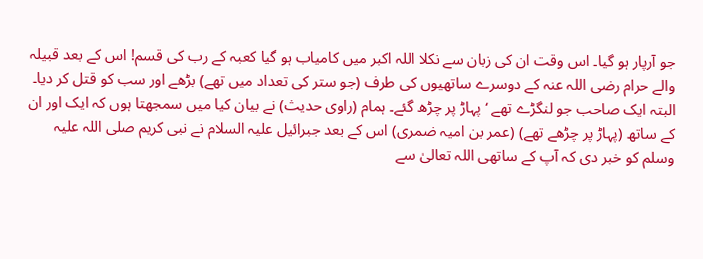جو آرپار ہو گیا۔ اس وقت ان کی زبان سے نکلا اللہ اکبر میں کامیاب ہو گیا کعبہ کے رب کی قسم! اس کے بعد قبیلہ والے حرام رضی اللہ عنہ کے دوسرے ساتھیوں کی طرف (جو ستر کی تعداد میں تھے) بڑھے اور سب کو قتل کر دیا۔ البتہ ایک صاحب جو لنگڑے تھے ‘ پہاڑ پر چڑھ گئے۔ ہمام (راوی حدیث) نے بیان کیا میں سمجھتا ہوں کہ ایک اور ان کے ساتھ (پہاڑ پر چڑھے تھے) (عمر بن امیہ ضمری) اس کے بعد جبرائیل علیہ السلام نے نبی کریم صلی اللہ علیہ وسلم کو خبر دی کہ آپ کے ساتھی اللہ تعالیٰ سے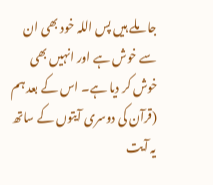جا ملے ہیں پس اللہ خود بھی ان سے خوش ہے اور انہیں بھی خوش کر دیا ہے۔ اس کے بعد ہم (قرآن کی دوسری آیتوں کے ساتھ یہ آیت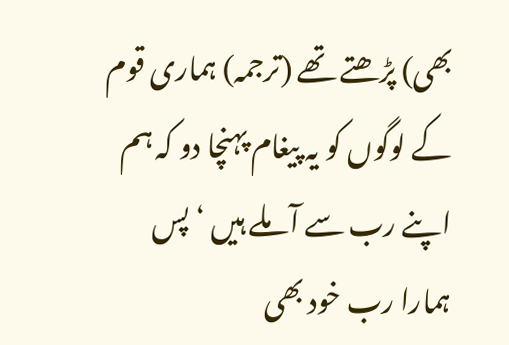بھی) پڑھتے تھے (ترجمہ) ہماری قوم کے لوگوں کو یہ پیغام پہنچا دو کہ ہم اپنے رب سے آ ملے ہیں ‘ پس ہمارا رب خود بھی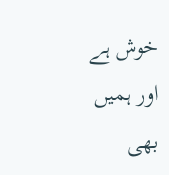خوش ہے اور ہمیں بھی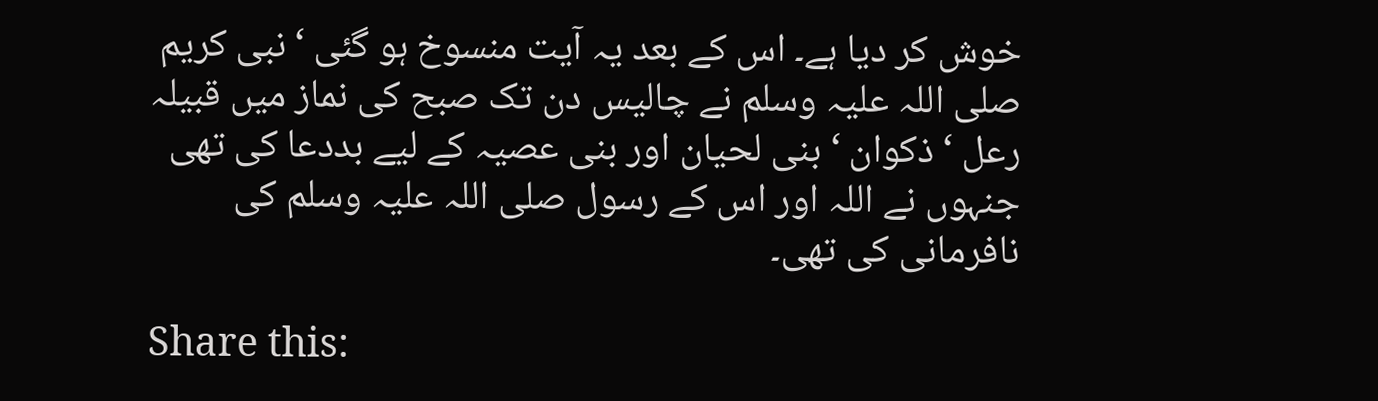خوش کر دیا ہے۔ اس کے بعد یہ آیت منسوخ ہو گئی ‘ نبی کریم صلی اللہ علیہ وسلم نے چالیس دن تک صبح کی نماز میں قبیلہ رعل ‘ ذکوان ‘ بنی لحیان اور بنی عصیہ کے لیے بددعا کی تھی جنہوں نے اللہ اور اس کے رسول صلی اللہ علیہ وسلم کی نافرمانی کی تھی۔

Share this: